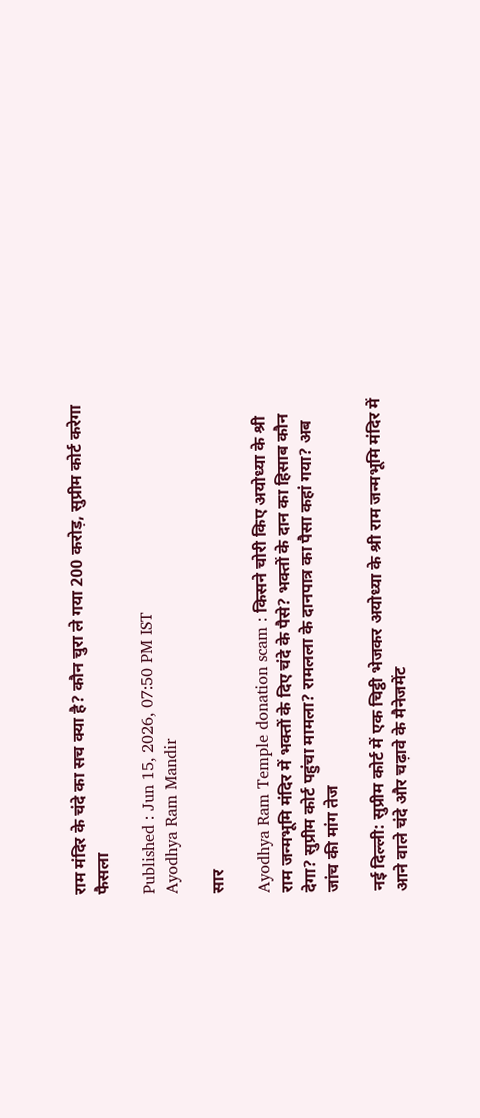राम मंदिर के चंदे का सच क्या है? कौन चुरा ले गया 200 करोड़, सुप्रीम कोर्ट करेगा फैसला

Published : Jun 15, 2026, 07:50 PM IST
Ayodhya Ram Mandir

सार

Ayodhya Ram Temple donation scam : किसने चोरी किए अयोध्या के श्री राम जन्मभूमि मंदिर में भक्तों के दिए चंदे के पैसे? भक्तों के दान का हिसाब कौन देगा? सुप्रीम कोर्ट पहुंचा मामला? रामलला के दानपात्र का पैसा कहां गया? अब जांच की मांग तेज

नई दिल्ली: सुप्रीम कोर्ट में एक चिट्ठी भेजकर अयोध्या के श्री राम जन्मभूमि मंदिर में आने वाले चंदे और चढ़ावे के मैनेजमेंट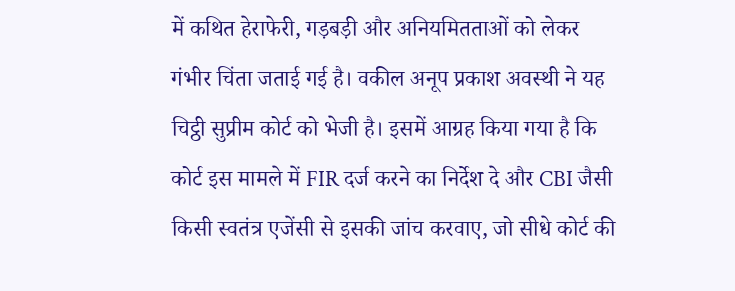में कथित हेराफेरी, गड़बड़ी और अनियमितताओं को लेकर गंभीर चिंता जताई गई है। वकील अनूप प्रकाश अवस्थी ने यह चिट्ठी सुप्रीम कोर्ट को भेजी है। इसमें आग्रह किया गया है कि कोर्ट इस मामले में FIR दर्ज करने का निर्देश दे और CBI जैसी किसी स्वतंत्र एजेंसी से इसकी जांच करवाए, जो सीधे कोर्ट की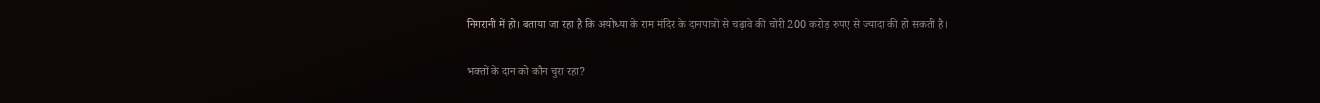निगरानी में हो। बताया जा रहा है कि अयोध्या के राम मंदिर के दानपात्रों से चढ़ावे की चोरी 200 करोड़ रुपए से ज्यादा की हो सकती है।

भक्तों के दान को कौन चुरा रहा?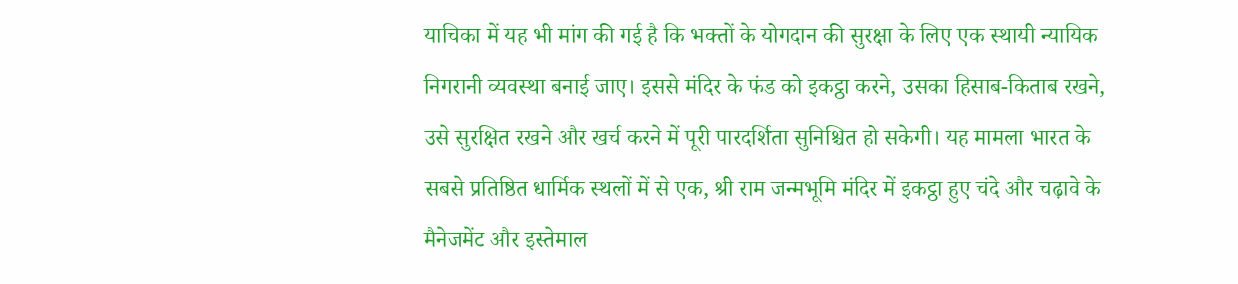याचिका में यह भी मांग की गई है कि भक्तों के योगदान की सुरक्षा के लिए एक स्थायी न्यायिक निगरानी व्यवस्था बनाई जाए। इससे मंदिर के फंड को इकट्ठा करने, उसका हिसाब-किताब रखने, उसे सुरक्षित रखने और खर्च करने में पूरी पारदर्शिता सुनिश्चित हो सकेगी। यह मामला भारत के सबसे प्रतिष्ठित धार्मिक स्थलों में से एक, श्री राम जन्मभूमि मंदिर में इकट्ठा हुए चंदे और चढ़ावे के मैनेजमेंट और इस्तेमाल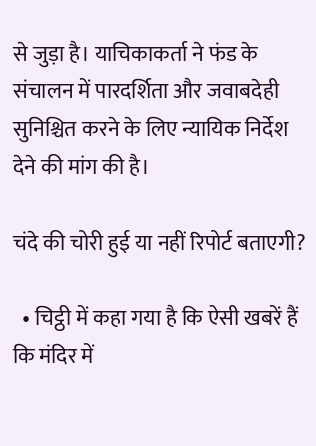से जुड़ा है। याचिकाकर्ता ने फंड के संचालन में पारदर्शिता और जवाबदेही सुनिश्चित करने के लिए न्यायिक निर्देश देने की मांग की है।

चंदे की चोरी हुई या नहीं रिपोर्ट बताएगी?

  • चिट्ठी में कहा गया है कि ऐसी खबरें हैं कि मंदिर में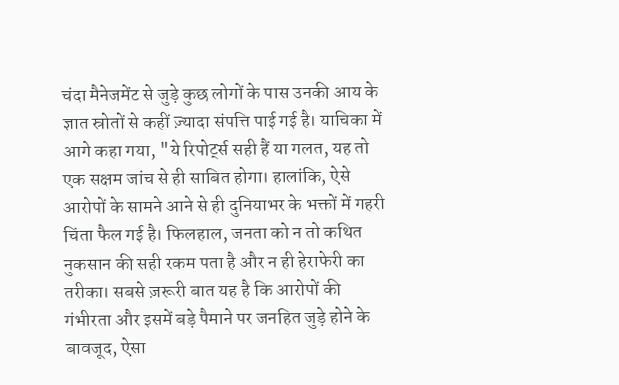चंदा मैनेजमेंट से जुड़े कुछ लोगों के पास उनकी आय के ज्ञात स्रोतों से कहीं ज़्यादा संपत्ति पाई गई है। याचिका में आगे कहा गया, "ये रिपोर्ट्स सही हैं या गलत, यह तो एक सक्षम जांच से ही साबित होगा। हालांकि, ऐसे आरोपों के सामने आने से ही दुनियाभर के भक्तों में गहरी चिंता फैल गई है। फिलहाल, जनता को न तो कथित नुकसान की सही रकम पता है और न ही हेराफेरी का तरीका। सबसे ज़रूरी बात यह है कि आरोपों की गंभीरता और इसमें बड़े पैमाने पर जनहित जुड़े होने के बावजूद, ऐसा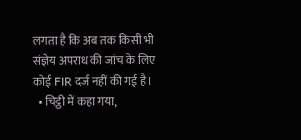लगता है कि अब तक किसी भी संज्ञेय अपराध की जांच के लिए कोई FIR दर्ज नहीं की गई है।
  • चिट्ठी में कहा गया,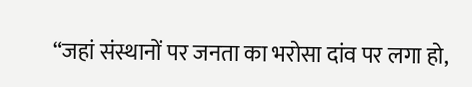“जहां संस्थानों पर जनता का भरोसा दांव पर लगा हो,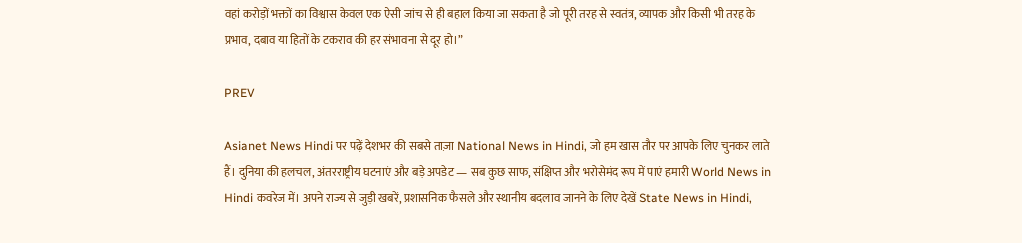वहां करोड़ों भक्तों का विश्वास केवल एक ऐसी जांच से ही बहाल किया जा सकता है जो पूरी तरह से स्वतंत्र, व्यापक और किसी भी तरह के प्रभाव, दबाव या हितों के टकराव की हर संभावना से दूर हो।”

PREV

Asianet News Hindi पर पढ़ें देशभर की सबसे ताज़ा National News in Hindi, जो हम खास तौर पर आपके लिए चुनकर लाते हैं। दुनिया की हलचल, अंतरराष्ट्रीय घटनाएं और बड़े अपडेट — सब कुछ साफ, संक्षिप्त और भरोसेमंद रूप में पाएं हमारी World News in Hindi कवरेज में। अपने राज्य से जुड़ी खबरें, प्रशासनिक फैसले और स्थानीय बदलाव जानने के लिए देखें State News in Hindi,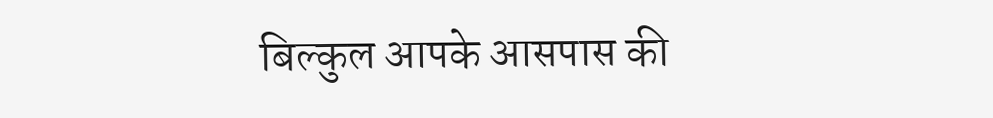बिल्कुल आपके आसपास की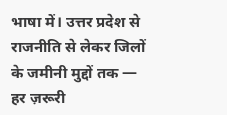भाषा में। उत्तर प्रदेश से राजनीति से लेकर जिलों के जमीनी मुद्दों तक — हर ज़रूरी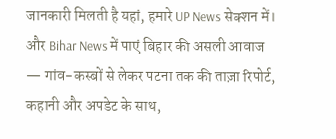जानकारी मिलती है यहां, हमारे UP News सेक्शन में। और Bihar News में पाएं बिहार की असली आवाज — गांव-कस्बों से लेकर पटना तक की ताज़ा रिपोर्ट, कहानी और अपडेट के साथ,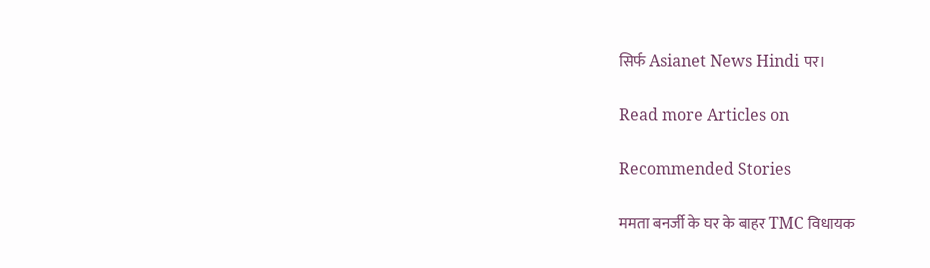सिर्फ Asianet News Hindi पर।

Read more Articles on

Recommended Stories

ममता बनर्जी के घर के बाहर TMC विधायक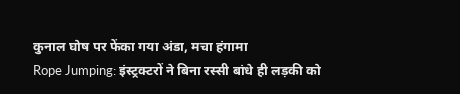कुनाल घोष पर फेंका गया अंडा, मचा हंगामा
Rope Jumping: इंस्ट्रक्टरों ने बिना रस्सी बांधे ही लड़की को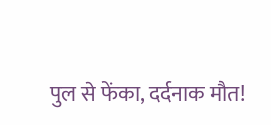पुल से फेंका, दर्दनाक मौत!